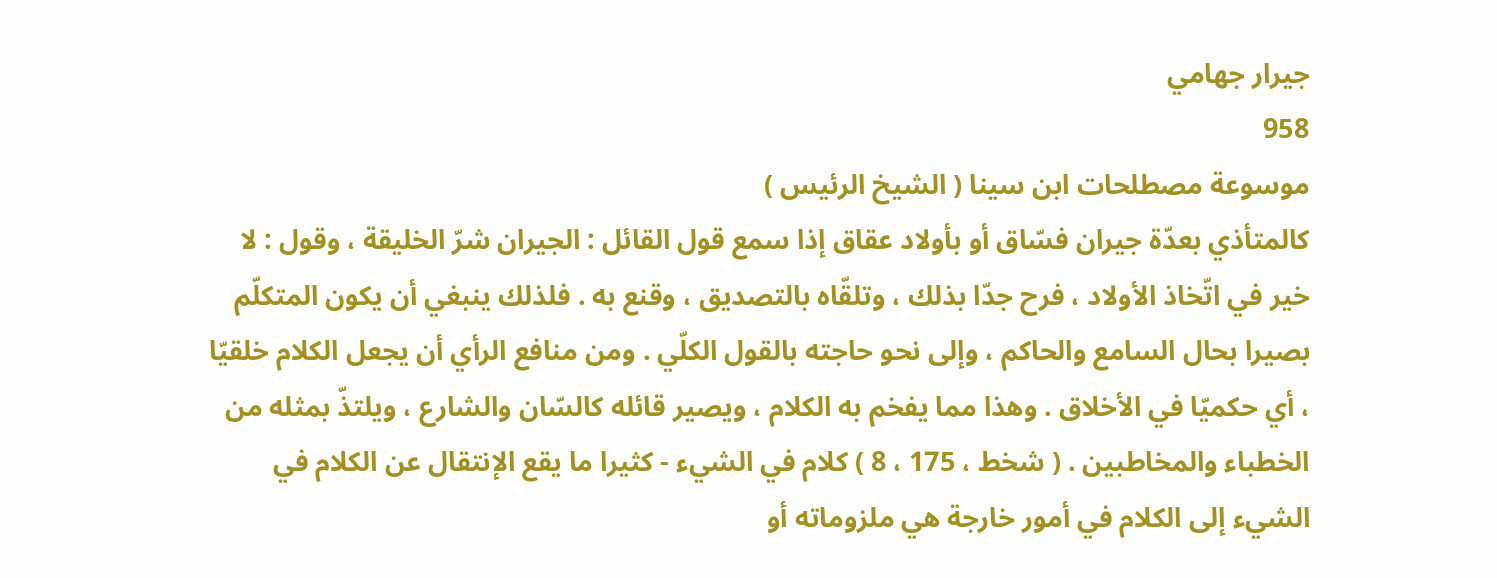جيرار جهامي
958
موسوعة مصطلحات ابن سينا ( الشيخ الرئيس )
كالمتأذي بعدّة جيران فسّاق أو بأولاد عقاق إذا سمع قول القائل : الجيران شرّ الخليقة ، وقول : لا خير في اتّخاذ الأولاد ، فرح جدّا بذلك ، وتلقّاه بالتصديق ، وقنع به . فلذلك ينبغي أن يكون المتكلّم بصيرا بحال السامع والحاكم ، وإلى نحو حاجته بالقول الكلّي . ومن منافع الرأي أن يجعل الكلام خلقيّا ، أي حكميّا في الأخلاق . وهذا مما يفخم به الكلام ، ويصير قائله كالسّان والشارع ، ويلتذّ بمثله من الخطباء والمخاطبين . ( شخط ، 175 ، 8 ) كلام في الشيء - كثيرا ما يقع الإنتقال عن الكلام في الشيء إلى الكلام في أمور خارجة هي ملزوماته أو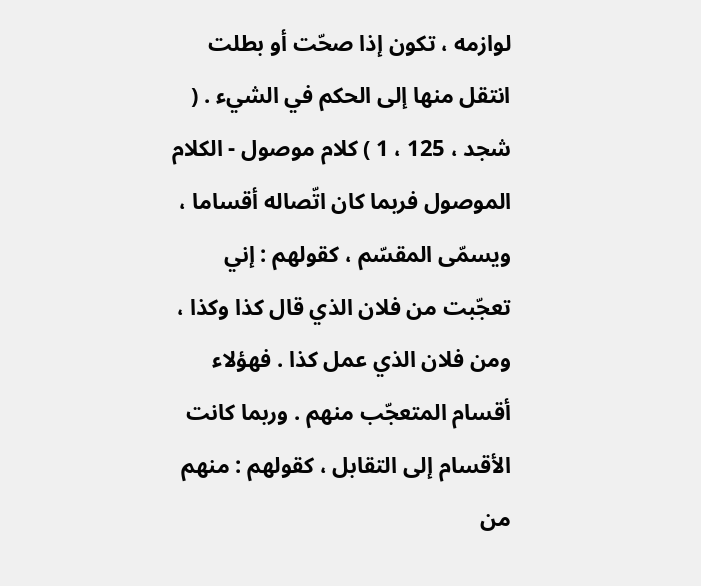لوازمه ، تكون إذا صحّت أو بطلت انتقل منها إلى الحكم في الشيء . ( شجد ، 125 ، 1 ) كلام موصول - الكلام الموصول فربما كان اتّصاله أقساما ، ويسمّى المقسّم ، كقولهم : إني تعجّبت من فلان الذي قال كذا وكذا ، ومن فلان الذي عمل كذا . فهؤلاء أقسام المتعجّب منهم . وربما كانت الأقسام إلى التقابل ، كقولهم : منهم من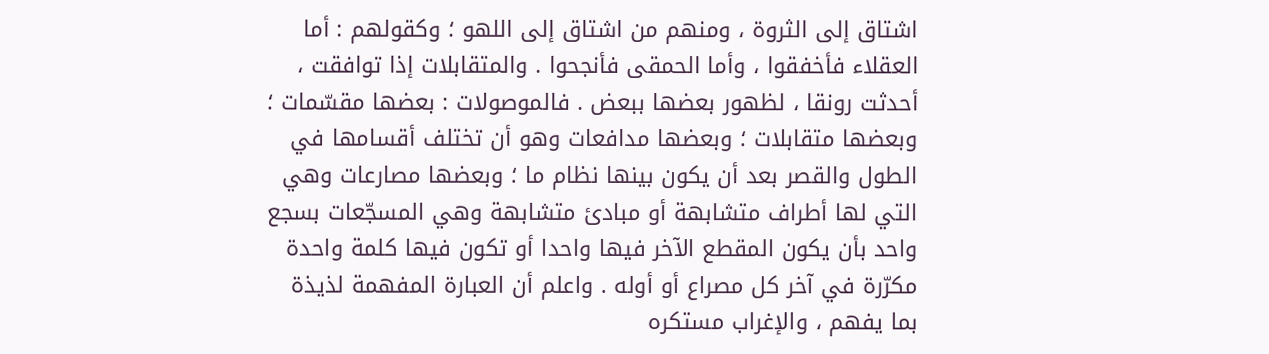اشتاق إلى الثروة ، ومنهم من اشتاق إلى اللهو ؛ وكقولهم : أما العقلاء فأخفقوا ، وأما الحمقى فأنجحوا . والمتقابلات إذا توافقت ، أحدثت رونقا ، لظهور بعضها ببعض . فالموصولات : بعضها مقسّمات ؛ وبعضها متقابلات ؛ وبعضها مدافعات وهو أن تختلف أقسامها في الطول والقصر بعد أن يكون بينها نظام ما ؛ وبعضها مصارعات وهي التي لها أطراف متشابهة أو مبادئ متشابهة وهي المسجّعات بسجع واحد بأن يكون المقطع الآخر فيها واحدا أو تكون فيها كلمة واحدة مكرّرة في آخر كل مصراع أو أوله . واعلم أن العبارة المفهمة لذيذة بما يفهم ، والإغراب مستكره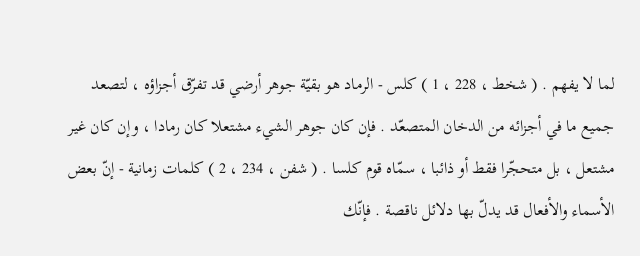لما لا يفهم . ( شخط ، 228 ، 1 ) كلس - الرماد هو بقيّة جوهر أرضي قد تفرّق أجزاؤه ، لتصعد جميع ما في أجزائه من الدخان المتصعّد . فإن كان جوهر الشيء مشتعلا كان رمادا ، وإن كان غير مشتعل ، بل متحجّرا فقط أو ذائبا ، سمّاه قوم كلسا . ( شفن ، 234 ، 2 ) كلمات زمانية - إنّ بعض الأسماء والأفعال قد يدلّ بها دلائل ناقصة . فإنّك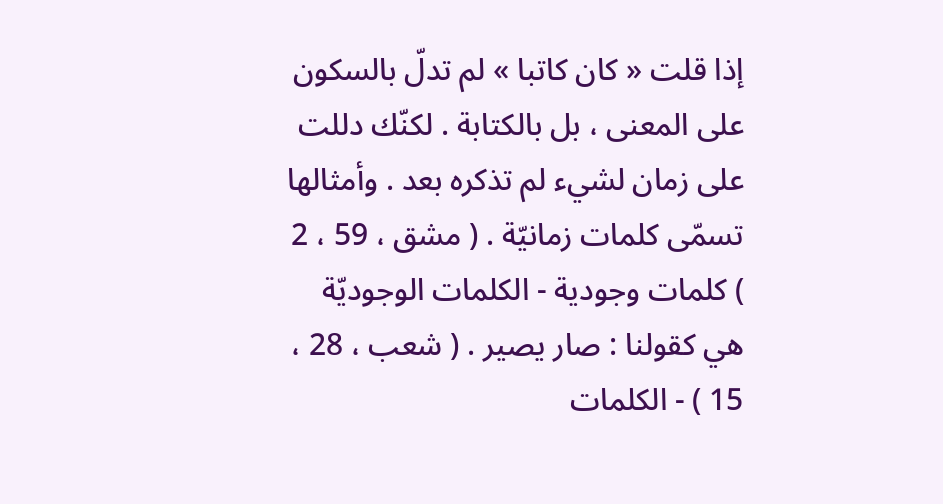إذا قلت « كان كاتبا » لم تدلّ بالسكون على المعنى ، بل بالكتابة . لكنّك دللت على زمان لشيء لم تذكره بعد . وأمثالها تسمّى كلمات زمانيّة . ( مشق ، 59 ، 2 ) كلمات وجودية - الكلمات الوجوديّة هي كقولنا : صار يصير . ( شعب ، 28 ، 15 ) - الكلمات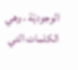الوجوديّة ، وهي الكلمات التي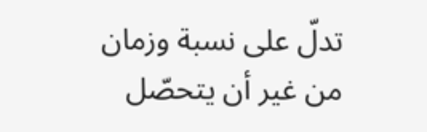تدلّ على نسبة وزمان من غير أن يتحصّل